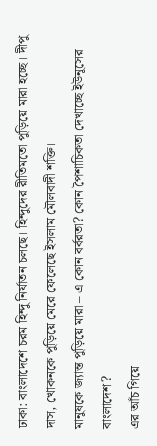ঢাকা: বাংলাদেশে চরম হিন্দু নির্যাতন চলছে। হিন্দুদের রীতিমতো পুড়িয়ে মারা হচ্ছে। দীপু দাস, খোকনকে পুড়িয়ে মেরে ফেলেছে ইসলাম মৌলবাদী শক্তি।
মানুষকে জ্যান্ত পুড়িয়ে মারা – এ কোন বর্বরতা? কোন পৈশাচিকতা দেখাচ্ছে ইউনূসের বাংলাদেশ?
এর আঁচ গিয়ে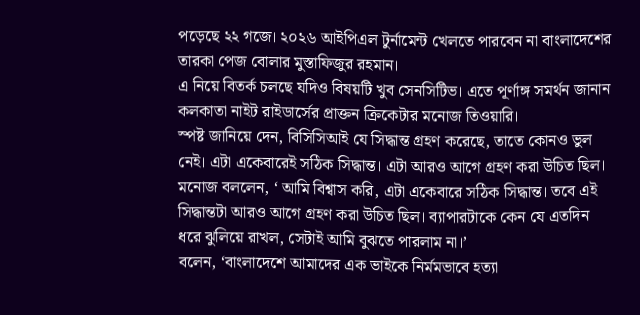পড়েছে ২২ গজে। ২০২৬ আইপিএল টুর্নামেন্ট খেলতে পারবেন না বাংলাদেশের তারকা পেজ বোলার মুস্তাফিজুর রহমান।
এ নিয়ে বিতর্ক চলছে যদিও বিষয়টি খুব সেনসিটিভ। এতে পূর্ণাঙ্গ সমর্থন জানান কলকাতা নাইট রাইডার্সের প্রাক্তন ক্রিকেটার মনোজ তিওয়ারি।
স্পষ্ট জানিয়ে দেন, বিসিসিআই যে সিদ্ধান্ত গ্রহণ করেছে, তাতে কোনও ভুল নেই। এটা একেবারেই সঠিক সিদ্ধান্ত। এটা আরও আগে গ্রহণ করা উচিত ছিল।
মনোজ বললেন, ‘ আমি বিশ্বাস করি, এটা একেবারে সঠিক সিদ্ধান্ত। তবে এই সিদ্ধান্তটা আরও আগে গ্রহণ করা উচিত ছিল। ব্যাপারটাকে কেন যে এতদিন ধরে ঝুলিয়ে রাখল, সেটাই আমি বুঝতে পারলাম না।’
বলেন, ‘বাংলাদেশে আমাদের এক ভাইকে নির্মমভাবে হত্যা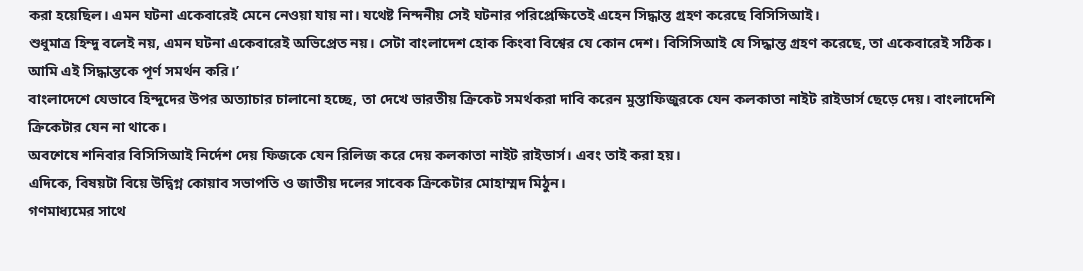করা হয়েছিল। এমন ঘটনা একেবারেই মেনে নেওয়া যায় না। যথেষ্ট নিন্দনীয় সেই ঘটনার পরিপ্রেক্ষিতেই এহেন সিদ্ধান্ত গ্রহণ করেছে বিসিসিআই।
শুধুমাত্র হিন্দু বলেই নয়, এমন ঘটনা একেবারেই অভিপ্রেত নয়। সেটা বাংলাদেশ হোক কিংবা বিশ্বের যে কোন দেশ। বিসিসিআই যে সিদ্ধান্ত গ্রহণ করেছে, তা একেবারেই সঠিক। আমি এই সিদ্ধান্তকে পূর্ণ সমর্থন করি।’
বাংলাদেশে যেভাবে হিন্দুদের উপর অত্যাচার চালানো হচ্ছে, তা দেখে ভারতীয় ক্রিকেট সমর্থকরা দাবি করেন মুস্তাফিজুরকে যেন কলকাতা নাইট রাইডার্স ছেড়ে দেয়। বাংলাদেশি ক্রিকেটার যেন না থাকে।
অবশেষে শনিবার বিসিসিআই নির্দেশ দেয় ফিজকে যেন রিলিজ করে দেয় কলকাতা নাইট রাইডার্স। এবং তাই করা হয়।
এদিকে, বিষয়টা বিয়ে উদ্বিগ্ন কোয়াব সভাপতি ও জাতীয় দলের সাবেক ক্রিকেটার মোহাম্মদ মিঠুন।
গণমাধ্যমের সাথে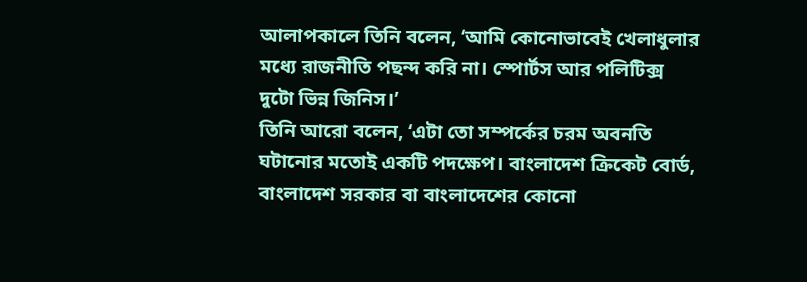আলাপকালে তিনি বলেন, ‘আমি কোনোভাবেই খেলাধুলার মধ্যে রাজনীতি পছন্দ করি না। স্পোর্টস আর পলিটিক্স দুটো ভিন্ন জিনিস।’
তিনি আরো বলেন, ‘এটা তো সম্পর্কের চরম অবনতি ঘটানোর মতোই একটি পদক্ষেপ। বাংলাদেশ ক্রিকেট বোর্ড, বাংলাদেশ সরকার বা বাংলাদেশের কোনো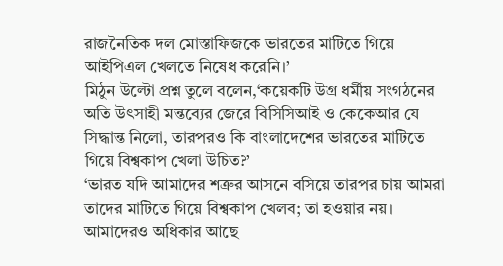রাজনৈতিক দল মোস্তাফিজকে ভারতের মাটিতে গিয়ে আইপিএল খেলতে নিষেধ করেনি।’
মিঠুন উল্টো প্রশ্ন তুলে বলেন,‘কয়েকটি উগ্র ধর্মীয় সংগঠনের অতি উৎসাহী মন্তব্যের জেরে বিসিসিআই ও কেকেআর যে সিদ্ধান্ত নিলো, তারপরও কি বাংলাদেশের ভারতের মাটিতে গিয়ে বিশ্বকাপ খেলা উচিত?’
‘ভারত যদি আমাদের শত্রুর আসনে বসিয়ে তারপর চায় আমরা তাদের মাটিতে গিয়ে বিশ্বকাপ খেলব; তা হওয়ার নয়। আমাদেরও অধিকার আছে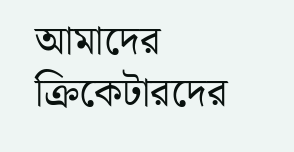আমাদের ক্রিকেটারদের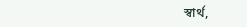স্বার্থ,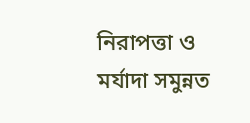নিরাপত্তা ও মর্যাদা সমুন্নত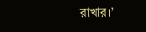রাখার।’